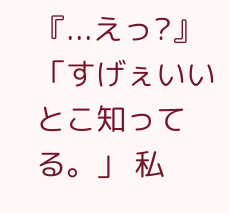『...えっ?』 「すげぇいいとこ知ってる。」 私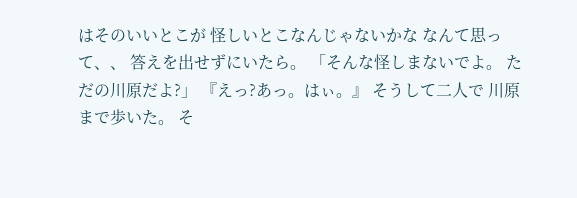はそのいいとこが 怪しいとこなんじゃないかな なんて思って、、 答えを出せずにいたら。 「そんな怪しまないでよ。 ただの川原だよ?」 『えっ?あっ。はぃ。』 そうして二人で 川原まで歩いた。 そ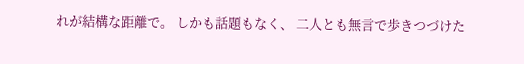れが結構な距離で。 しかも話題もなく、 二人とも無言で歩きつづけた